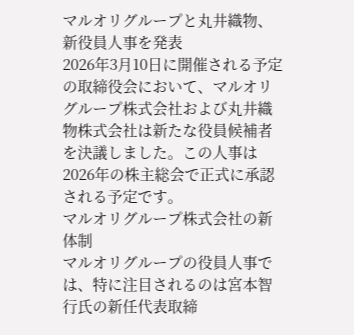マルオリグループと丸井織物、新役員人事を発表
2026年3月10日に開催される予定の取締役会において、マルオリグループ株式会社および丸井織物株式会社は新たな役員候補者を決議しました。この人事は2026年の株主総会で正式に承認される予定です。
マルオリグループ株式会社の新体制
マルオリグループの役員人事では、特に注目されるのは宮本智行氏の新任代表取締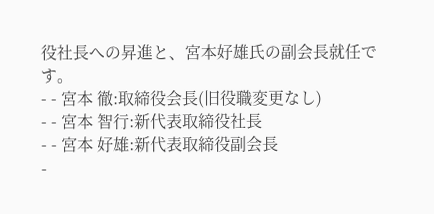役社長への昇進と、宮本好雄氏の副会長就任です。
- - 宮本 徹:取締役会長(旧役職変更なし)
- - 宮本 智行:新代表取締役社長
- - 宮本 好雄:新代表取締役副会長
-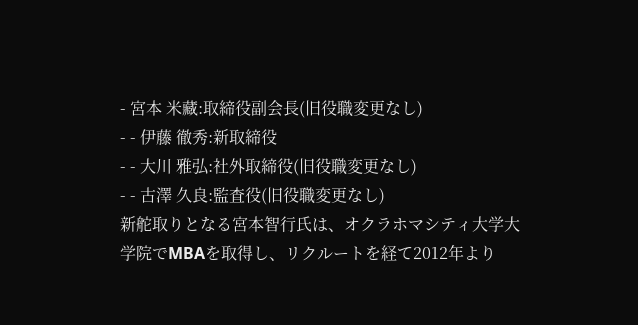- 宮本 米藏:取締役副会長(旧役職変更なし)
- - 伊藤 徹秀:新取締役
- - 大川 雅弘:社外取締役(旧役職変更なし)
- - 古澤 久良:監査役(旧役職変更なし)
新舵取りとなる宮本智行氏は、オクラホマシティ大学大学院でMBAを取得し、リクルートを経て2012年より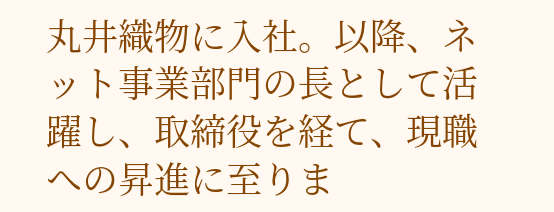丸井織物に入社。以降、ネット事業部門の長として活躍し、取締役を経て、現職への昇進に至りま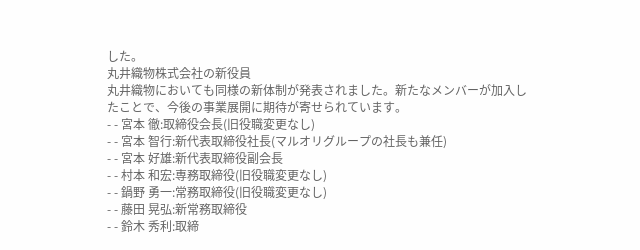した。
丸井織物株式会社の新役員
丸井織物においても同様の新体制が発表されました。新たなメンバーが加入したことで、今後の事業展開に期待が寄せられています。
- - 宮本 徹:取締役会長(旧役職変更なし)
- - 宮本 智行:新代表取締役社長(マルオリグループの社長も兼任)
- - 宮本 好雄:新代表取締役副会長
- - 村本 和宏:専務取締役(旧役職変更なし)
- - 鍋野 勇一:常務取締役(旧役職変更なし)
- - 藤田 晃弘:新常務取締役
- - 鈴木 秀利:取締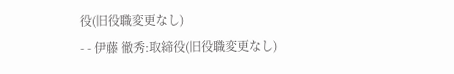役(旧役職変更なし)
- - 伊藤 徹秀:取締役(旧役職変更なし)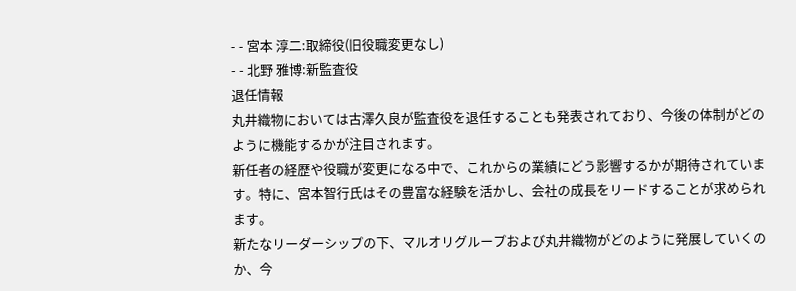- - 宮本 淳二:取締役(旧役職変更なし)
- - 北野 雅博:新監査役
退任情報
丸井織物においては古澤久良が監査役を退任することも発表されており、今後の体制がどのように機能するかが注目されます。
新任者の経歴や役職が変更になる中で、これからの業績にどう影響するかが期待されています。特に、宮本智行氏はその豊富な経験を活かし、会社の成長をリードすることが求められます。
新たなリーダーシップの下、マルオリグループおよび丸井織物がどのように発展していくのか、今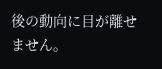後の動向に目が離せません。